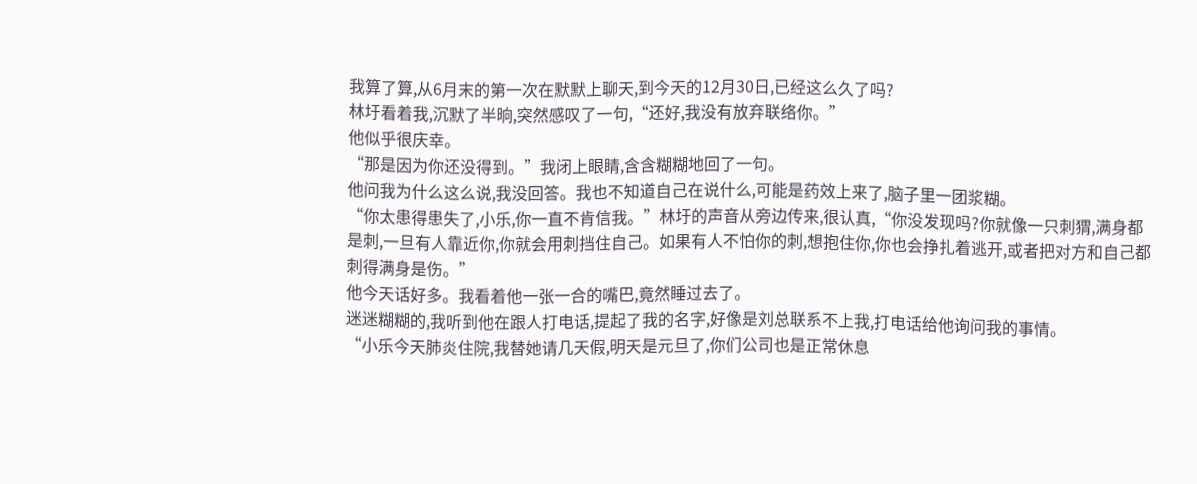我算了算,从6月末的第一次在默默上聊天,到今天的12月30日,已经这么久了吗?
林圩看着我,沉默了半晌,突然感叹了一句,“还好,我没有放弃联络你。”
他似乎很庆幸。
“那是因为你还没得到。”我闭上眼睛,含含糊糊地回了一句。
他问我为什么这么说,我没回答。我也不知道自己在说什么,可能是药效上来了,脑子里一团浆糊。
“你太患得患失了,小乐,你一直不肯信我。”林圩的声音从旁边传来,很认真,“你没发现吗?你就像一只刺猬,满身都是刺,一旦有人靠近你,你就会用刺挡住自己。如果有人不怕你的刺,想抱住你,你也会挣扎着逃开,或者把对方和自己都刺得满身是伤。”
他今天话好多。我看着他一张一合的嘴巴,竟然睡过去了。
迷迷糊糊的,我听到他在跟人打电话,提起了我的名字,好像是刘总联系不上我,打电话给他询问我的事情。
“小乐今天肺炎住院,我替她请几天假,明天是元旦了,你们公司也是正常休息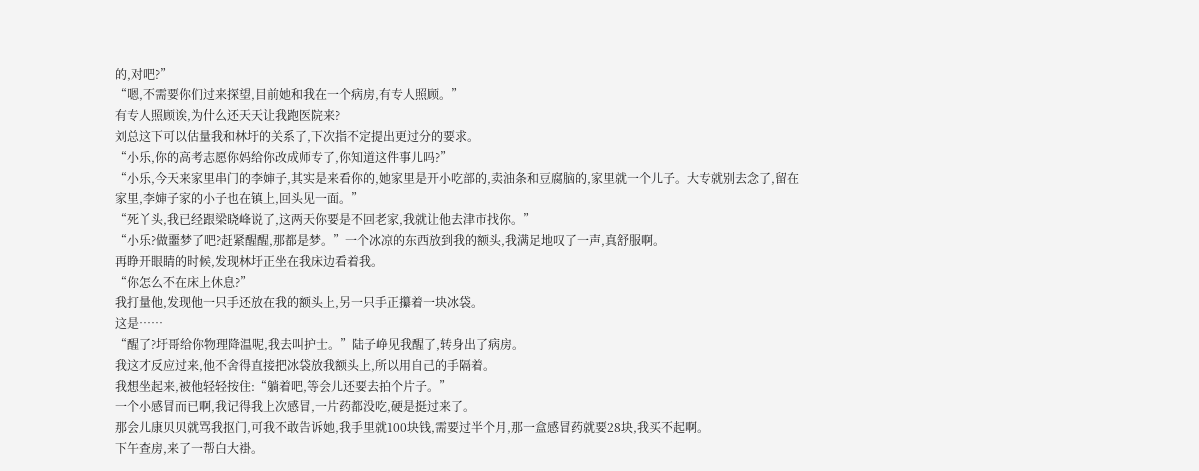的,对吧?”
“嗯,不需要你们过来探望,目前她和我在一个病房,有专人照顾。”
有专人照顾诶,为什么还天天让我跑医院来?
刘总这下可以估量我和林圩的关系了,下次指不定提出更过分的要求。
“小乐,你的高考志愿你妈给你改成师专了,你知道这件事儿吗?”
“小乐,今天来家里串门的李婶子,其实是来看你的,她家里是开小吃部的,卖油条和豆腐脑的,家里就一个儿子。大专就别去念了,留在家里,李婶子家的小子也在镇上,回头见一面。”
“死丫头,我已经跟梁晓峰说了,这两天你要是不回老家,我就让他去津市找你。”
“小乐?做噩梦了吧?赶紧醒醒,那都是梦。”一个冰凉的东西放到我的额头,我满足地叹了一声,真舒服啊。
再睁开眼睛的时候,发现林圩正坐在我床边看着我。
“你怎么不在床上休息?”
我打量他,发现他一只手还放在我的额头上,另一只手正攥着一块冰袋。
这是……
“醒了?圩哥给你物理降温呢,我去叫护士。”陆子峥见我醒了,转身出了病房。
我这才反应过来,他不舍得直接把冰袋放我额头上,所以用自己的手隔着。
我想坐起来,被他轻轻按住:“躺着吧,等会儿还要去拍个片子。”
一个小感冒而已啊,我记得我上次感冒,一片药都没吃,硬是挺过来了。
那会儿康贝贝就骂我抠门,可我不敢告诉她,我手里就100块钱,需要过半个月,那一盒感冒药就要28块,我买不起啊。
下午查房,来了一帮白大褂。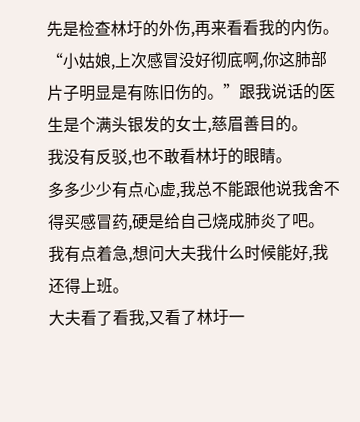先是检查林圩的外伤,再来看看我的内伤。
“小姑娘,上次感冒没好彻底啊,你这肺部片子明显是有陈旧伤的。”跟我说话的医生是个满头银发的女士,慈眉善目的。
我没有反驳,也不敢看林圩的眼睛。
多多少少有点心虚,我总不能跟他说我舍不得买感冒药,硬是给自己烧成肺炎了吧。
我有点着急,想问大夫我什么时候能好,我还得上班。
大夫看了看我,又看了林圩一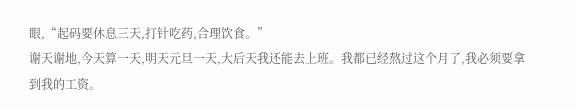眼,“起码要休息三天,打针吃药,合理饮食。”
谢天谢地,今天算一天,明天元旦一天,大后天我还能去上班。我都已经熬过这个月了,我必须要拿到我的工资。